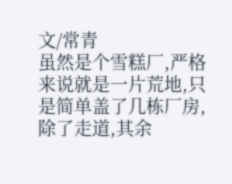文/常青
虽然是个雪糕厂,严格来说就是一片荒地,只是简单盖了几栋厂房,除了走道,其余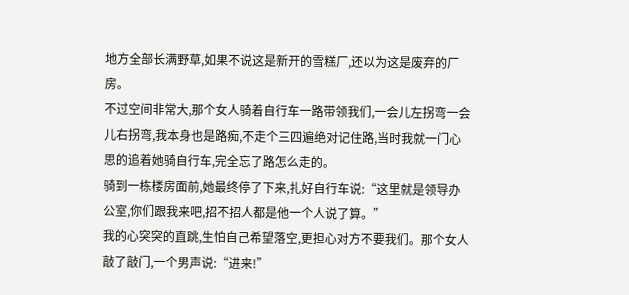地方全部长满野草,如果不说这是新开的雪糕厂,还以为这是废弃的厂房。
不过空间非常大,那个女人骑着自行车一路带领我们,一会儿左拐弯一会儿右拐弯,我本身也是路痴,不走个三四遍绝对记住路,当时我就一门心思的追着她骑自行车,完全忘了路怎么走的。
骑到一栋楼房面前,她最终停了下来,扎好自行车说:“这里就是领导办公室,你们跟我来吧,招不招人都是他一个人说了算。”
我的心突突的直跳,生怕自己希望落空,更担心对方不要我们。那个女人敲了敲门,一个男声说:“进来!”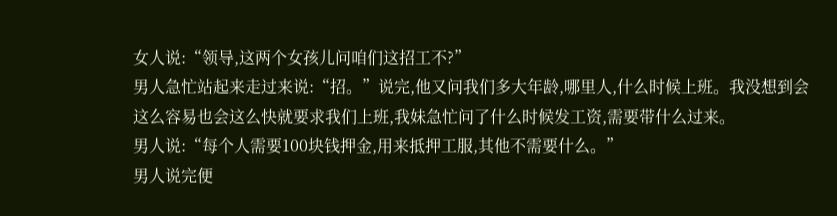女人说:“领导,这两个女孩儿问咱们这招工不?”
男人急忙站起来走过来说:“招。”说完,他又问我们多大年龄,哪里人,什么时候上班。我没想到会这么容易也会这么快就要求我们上班,我妹急忙问了什么时候发工资,需要带什么过来。
男人说:“每个人需要100块钱押金,用来抵押工服,其他不需要什么。”
男人说完便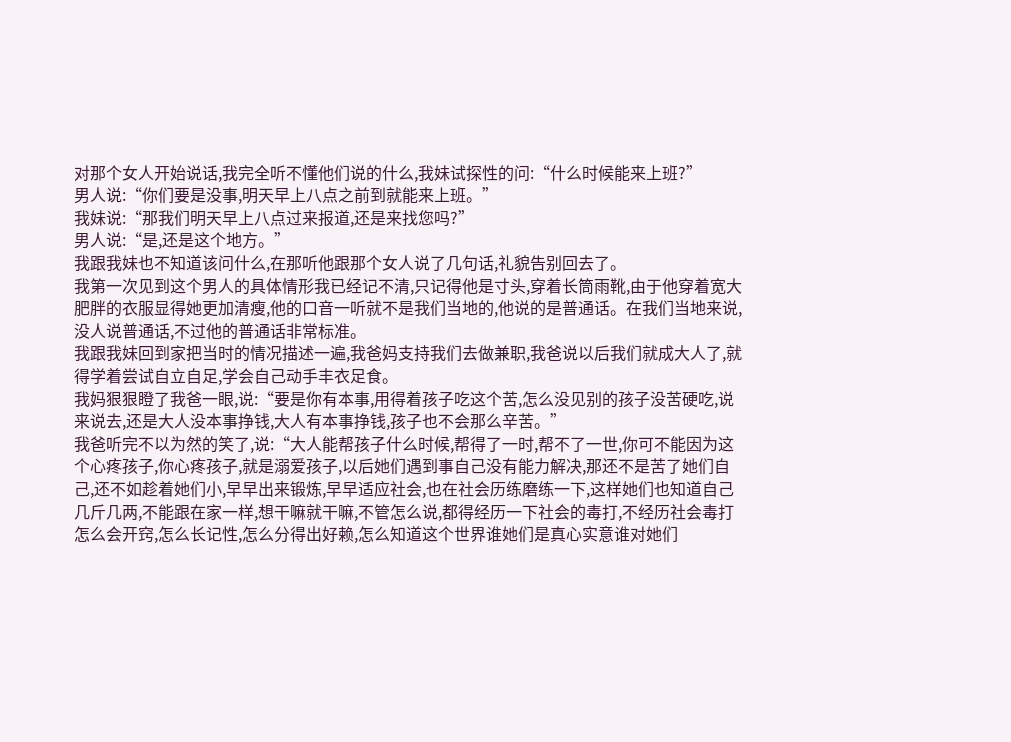对那个女人开始说话,我完全听不懂他们说的什么,我妹试探性的问:“什么时候能来上班?”
男人说:“你们要是没事,明天早上八点之前到就能来上班。”
我妹说:“那我们明天早上八点过来报道,还是来找您吗?”
男人说:“是,还是这个地方。”
我跟我妹也不知道该问什么,在那听他跟那个女人说了几句话,礼貌告别回去了。
我第一次见到这个男人的具体情形我已经记不清,只记得他是寸头,穿着长筒雨靴,由于他穿着宽大肥胖的衣服显得她更加清瘦,他的口音一听就不是我们当地的,他说的是普通话。在我们当地来说,没人说普通话,不过他的普通话非常标准。
我跟我妹回到家把当时的情况描述一遍,我爸妈支持我们去做兼职,我爸说以后我们就成大人了,就得学着尝试自立自足,学会自己动手丰衣足食。
我妈狠狠瞪了我爸一眼,说:“要是你有本事,用得着孩子吃这个苦,怎么没见别的孩子没苦硬吃,说来说去,还是大人没本事挣钱,大人有本事挣钱,孩子也不会那么辛苦。”
我爸听完不以为然的笑了,说:“大人能帮孩子什么时候,帮得了一时,帮不了一世,你可不能因为这个心疼孩子,你心疼孩子,就是溺爱孩子,以后她们遇到事自己没有能力解决,那还不是苦了她们自己,还不如趁着她们小,早早出来锻炼,早早适应社会,也在社会历练磨练一下,这样她们也知道自己几斤几两,不能跟在家一样,想干嘛就干嘛,不管怎么说,都得经历一下社会的毒打,不经历社会毒打怎么会开窍,怎么长记性,怎么分得出好赖,怎么知道这个世界谁她们是真心实意谁对她们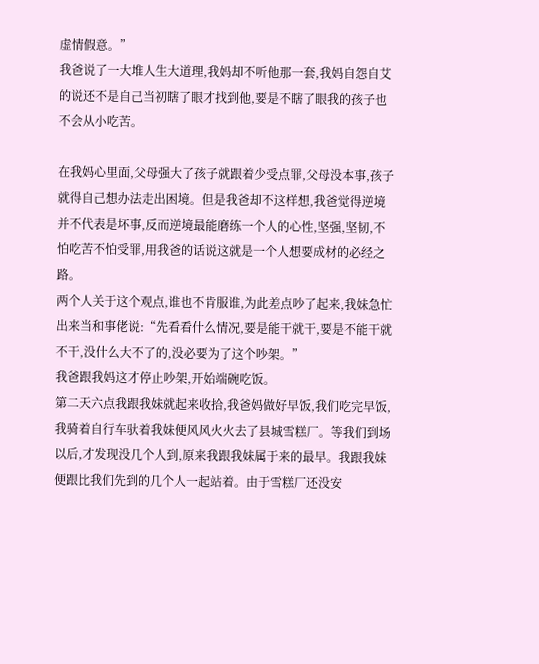虚情假意。”
我爸说了一大堆人生大道理,我妈却不听他那一套,我妈自怨自艾的说还不是自己当初瞎了眼才找到他,要是不瞎了眼我的孩子也不会从小吃苦。

在我妈心里面,父母强大了孩子就跟着少受点罪,父母没本事,孩子就得自己想办法走出困境。但是我爸却不这样想,我爸觉得逆境并不代表是坏事,反而逆境最能磨练一个人的心性,坚强,坚韧,不怕吃苦不怕受罪,用我爸的话说这就是一个人想要成材的必经之路。
两个人关于这个观点,谁也不肯服谁,为此差点吵了起来,我妹急忙出来当和事佬说:“先看看什么情况,要是能干就干,要是不能干就不干,没什么大不了的,没必要为了这个吵架。”
我爸跟我妈这才停止吵架,开始端碗吃饭。
第二天六点我跟我妹就起来收拾,我爸妈做好早饭,我们吃完早饭,我骑着自行车驮着我妹便风风火火去了县城雪糕厂。等我们到场以后,才发现没几个人到,原来我跟我妹属于来的最早。我跟我妹便跟比我们先到的几个人一起站着。由于雪糕厂还没安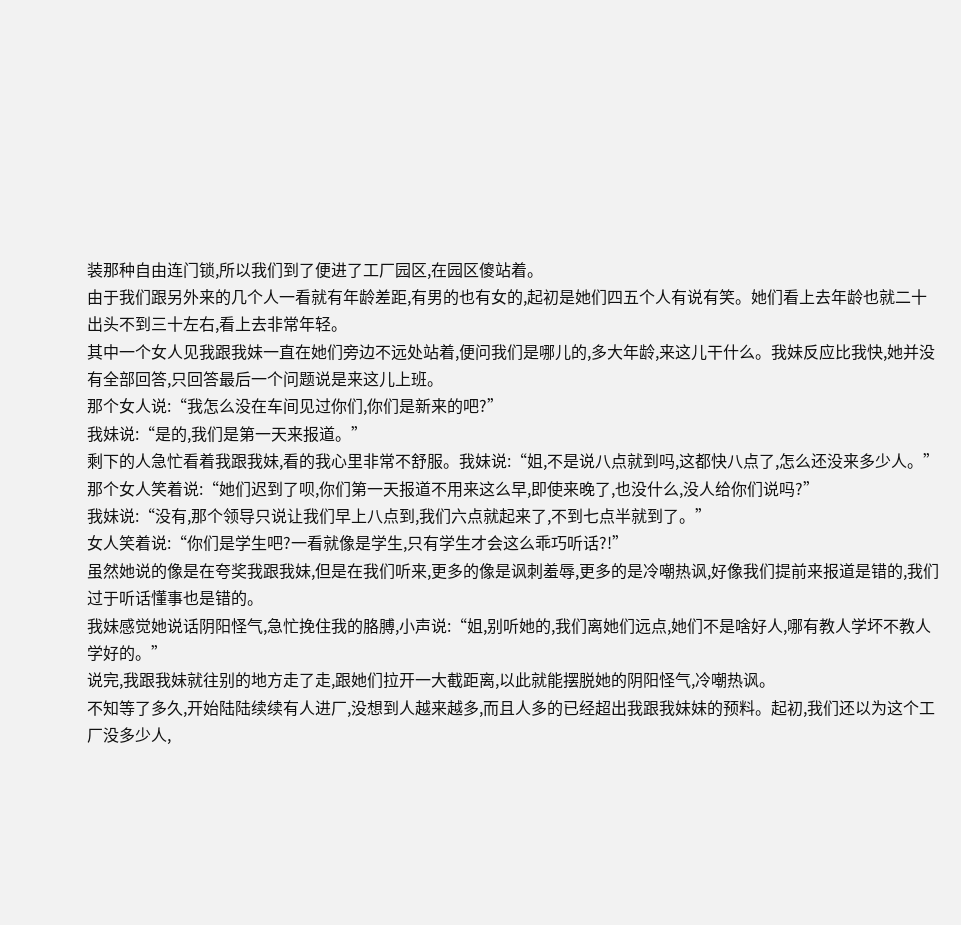装那种自由连门锁,所以我们到了便进了工厂园区,在园区傻站着。
由于我们跟另外来的几个人一看就有年龄差距,有男的也有女的,起初是她们四五个人有说有笑。她们看上去年龄也就二十出头不到三十左右,看上去非常年轻。
其中一个女人见我跟我妹一直在她们旁边不远处站着,便问我们是哪儿的,多大年龄,来这儿干什么。我妹反应比我快,她并没有全部回答,只回答最后一个问题说是来这儿上班。
那个女人说:“我怎么没在车间见过你们,你们是新来的吧?”
我妹说:“是的,我们是第一天来报道。”
剩下的人急忙看着我跟我妹,看的我心里非常不舒服。我妹说:“姐,不是说八点就到吗,这都快八点了,怎么还没来多少人。”
那个女人笑着说:“她们迟到了呗,你们第一天报道不用来这么早,即使来晚了,也没什么,没人给你们说吗?”
我妹说:“没有,那个领导只说让我们早上八点到,我们六点就起来了,不到七点半就到了。”
女人笑着说:“你们是学生吧?一看就像是学生,只有学生才会这么乖巧听话?!”
虽然她说的像是在夸奖我跟我妹,但是在我们听来,更多的像是讽刺羞辱,更多的是冷嘲热讽,好像我们提前来报道是错的,我们过于听话懂事也是错的。
我妹感觉她说话阴阳怪气,急忙挽住我的胳膊,小声说:“姐,别听她的,我们离她们远点,她们不是啥好人,哪有教人学坏不教人学好的。”
说完,我跟我妹就往别的地方走了走,跟她们拉开一大截距离,以此就能摆脱她的阴阳怪气,冷嘲热讽。
不知等了多久,开始陆陆续续有人进厂,没想到人越来越多,而且人多的已经超出我跟我妹妹的预料。起初,我们还以为这个工厂没多少人,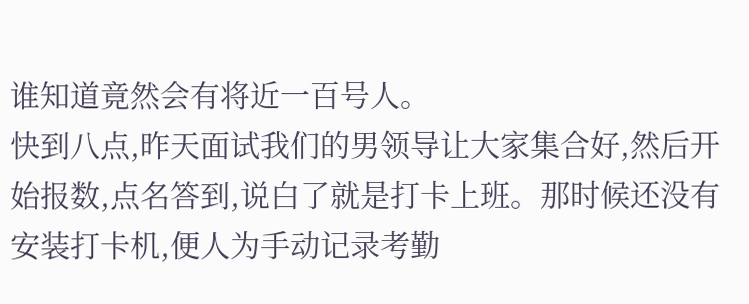谁知道竟然会有将近一百号人。
快到八点,昨天面试我们的男领导让大家集合好,然后开始报数,点名答到,说白了就是打卡上班。那时候还没有安装打卡机,便人为手动记录考勤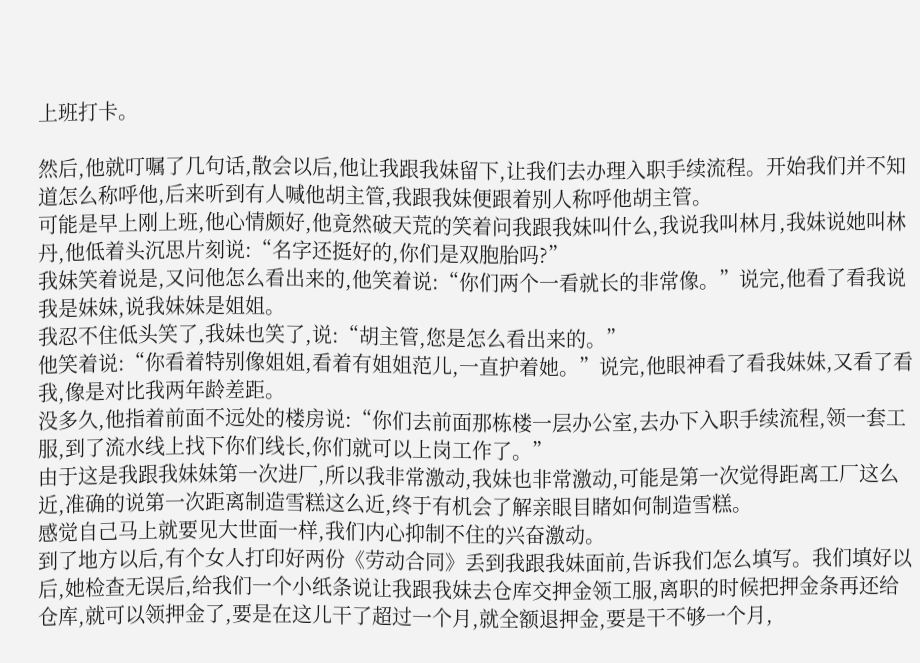上班打卡。

然后,他就叮嘱了几句话,散会以后,他让我跟我妹留下,让我们去办理入职手续流程。开始我们并不知道怎么称呼他,后来听到有人喊他胡主管,我跟我妹便跟着别人称呼他胡主管。
可能是早上刚上班,他心情颇好,他竟然破天荒的笑着问我跟我妹叫什么,我说我叫林月,我妹说她叫林丹,他低着头沉思片刻说:“名字还挺好的,你们是双胞胎吗?”
我妹笑着说是,又问他怎么看出来的,他笑着说:“你们两个一看就长的非常像。”说完,他看了看我说我是妹妹,说我妹妹是姐姐。
我忍不住低头笑了,我妹也笑了,说:“胡主管,您是怎么看出来的。”
他笑着说:“你看着特别像姐姐,看着有姐姐范儿,一直护着她。”说完,他眼神看了看我妹妹,又看了看我,像是对比我两年龄差距。
没多久,他指着前面不远处的楼房说:“你们去前面那栋楼一层办公室,去办下入职手续流程,领一套工服,到了流水线上找下你们线长,你们就可以上岗工作了。”
由于这是我跟我妹妹第一次进厂,所以我非常激动,我妹也非常激动,可能是第一次觉得距离工厂这么近,准确的说第一次距离制造雪糕这么近,终于有机会了解亲眼目睹如何制造雪糕。
感觉自己马上就要见大世面一样,我们内心抑制不住的兴奋激动。
到了地方以后,有个女人打印好两份《劳动合同》丢到我跟我妹面前,告诉我们怎么填写。我们填好以后,她检查无误后,给我们一个小纸条说让我跟我妹去仓库交押金领工服,离职的时候把押金条再还给仓库,就可以领押金了,要是在这儿干了超过一个月,就全额退押金,要是干不够一个月,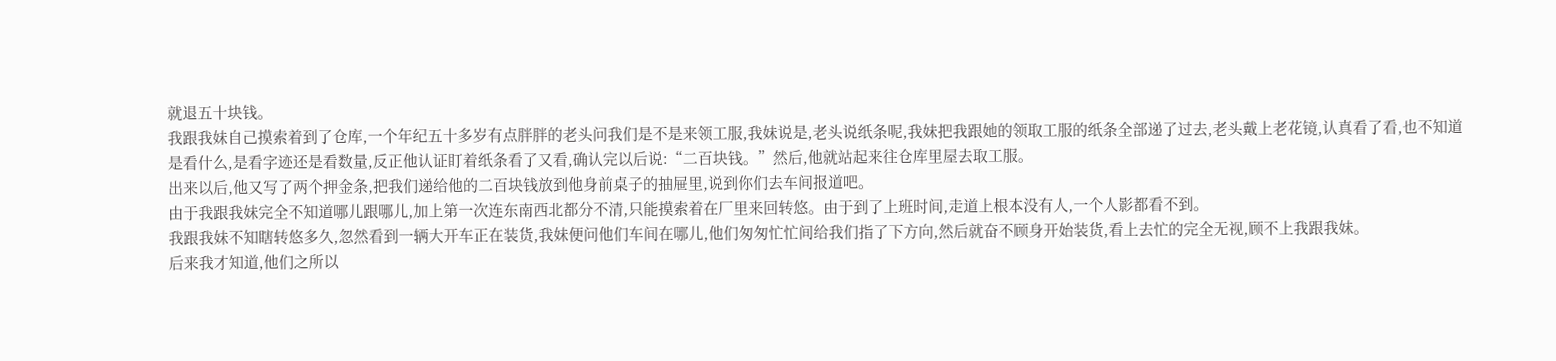就退五十块钱。
我跟我妹自己摸索着到了仓库,一个年纪五十多岁有点胖胖的老头问我们是不是来领工服,我妹说是,老头说纸条呢,我妹把我跟她的领取工服的纸条全部递了过去,老头戴上老花镜,认真看了看,也不知道是看什么,是看字迹还是看数量,反正他认证盯着纸条看了又看,确认完以后说:“二百块钱。”然后,他就站起来往仓库里屋去取工服。
出来以后,他又写了两个押金条,把我们递给他的二百块钱放到他身前桌子的抽屉里,说到你们去车间报道吧。
由于我跟我妹完全不知道哪儿跟哪儿,加上第一次连东南西北都分不清,只能摸索着在厂里来回转悠。由于到了上班时间,走道上根本没有人,一个人影都看不到。
我跟我妹不知瞎转悠多久,忽然看到一辆大开车正在装货,我妹便问他们车间在哪儿,他们匆匆忙忙间给我们指了下方向,然后就奋不顾身开始装货,看上去忙的完全无视,顾不上我跟我妹。
后来我才知道,他们之所以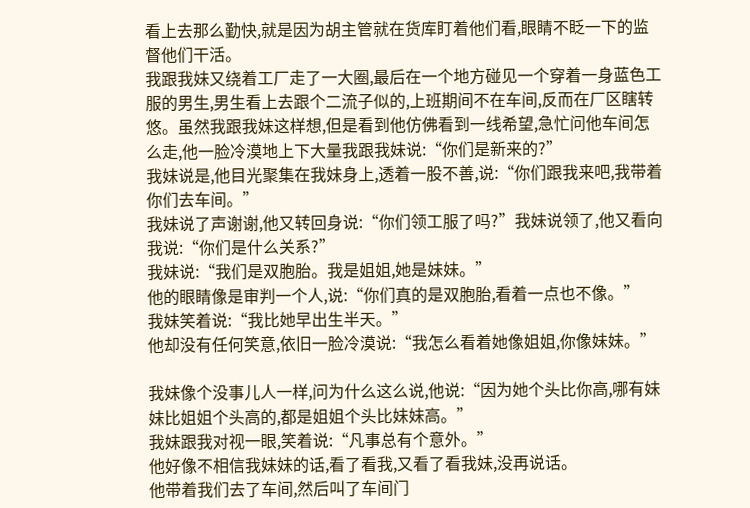看上去那么勤快,就是因为胡主管就在货库盯着他们看,眼睛不眨一下的监督他们干活。
我跟我妹又绕着工厂走了一大圈,最后在一个地方碰见一个穿着一身蓝色工服的男生,男生看上去跟个二流子似的,上班期间不在车间,反而在厂区瞎转悠。虽然我跟我妹这样想,但是看到他仿佛看到一线希望,急忙问他车间怎么走,他一脸冷漠地上下大量我跟我妹说:“你们是新来的?”
我妹说是,他目光聚集在我妹身上,透着一股不善,说:“你们跟我来吧,我带着你们去车间。”
我妹说了声谢谢,他又转回身说:“你们领工服了吗?”我妹说领了,他又看向我说:“你们是什么关系?”
我妹说:“我们是双胞胎。我是姐姐,她是妹妹。”
他的眼睛像是审判一个人,说:“你们真的是双胞胎,看着一点也不像。”
我妹笑着说:“我比她早出生半天。”
他却没有任何笑意,依旧一脸冷漠说:“我怎么看着她像姐姐,你像妹妹。”

我妹像个没事儿人一样,问为什么这么说,他说:“因为她个头比你高,哪有妹妹比姐姐个头高的,都是姐姐个头比妹妹高。”
我妹跟我对视一眼,笑着说:“凡事总有个意外。”
他好像不相信我妹妹的话,看了看我,又看了看我妹,没再说话。
他带着我们去了车间,然后叫了车间门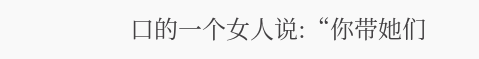口的一个女人说:“你带她们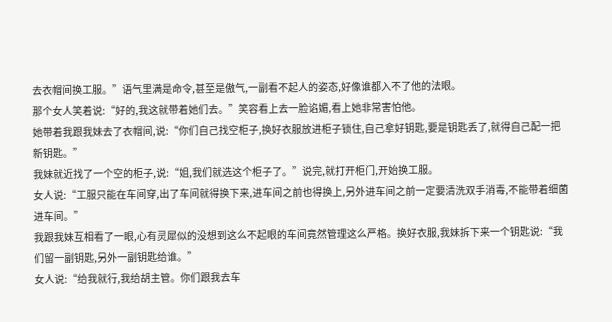去衣帽间换工服。”语气里满是命令,甚至是傲气,一副看不起人的姿态,好像谁都入不了他的法眼。
那个女人笑着说:“好的,我这就带着她们去。”笑容看上去一脸谄媚,看上她非常害怕他。
她带着我跟我妹去了衣帽间,说:“你们自己找空柜子,换好衣服放进柜子锁住,自己拿好钥匙,要是钥匙丢了,就得自己配一把新钥匙。”
我妹就近找了一个空的柜子,说:“姐,我们就选这个柜子了。”说完,就打开柜门,开始换工服。
女人说:“工服只能在车间穿,出了车间就得换下来,进车间之前也得换上,另外进车间之前一定要清洗双手消毒,不能带着细菌进车间。”
我跟我妹互相看了一眼,心有灵犀似的没想到这么不起眼的车间竟然管理这么严格。换好衣服,我妹拆下来一个钥匙说:“我们留一副钥匙,另外一副钥匙给谁。”
女人说:“给我就行,我给胡主管。你们跟我去车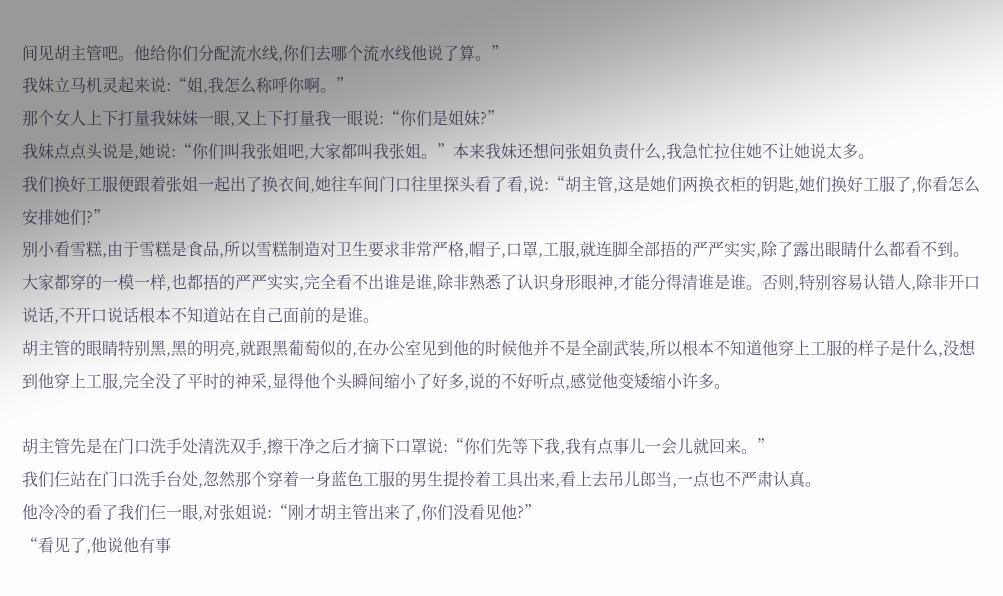间见胡主管吧。他给你们分配流水线,你们去哪个流水线他说了算。”
我妹立马机灵起来说:“姐,我怎么称呼你啊。”
那个女人上下打量我妹妹一眼,又上下打量我一眼说:“你们是姐妹?”
我妹点点头说是,她说:“你们叫我张姐吧,大家都叫我张姐。”本来我妹还想问张姐负责什么,我急忙拉住她不让她说太多。
我们换好工服便跟着张姐一起出了换衣间,她往车间门口往里探头看了看,说:“胡主管,这是她们两换衣柜的钥匙,她们换好工服了,你看怎么安排她们?”
别小看雪糕,由于雪糕是食品,所以雪糕制造对卫生要求非常严格,帽子,口罩,工服,就连脚全部捂的严严实实,除了露出眼睛什么都看不到。
大家都穿的一模一样,也都捂的严严实实,完全看不出谁是谁,除非熟悉了认识身形眼神,才能分得清谁是谁。否则,特别容易认错人,除非开口说话,不开口说话根本不知道站在自己面前的是谁。
胡主管的眼睛特别黑,黑的明亮,就跟黑葡萄似的,在办公室见到他的时候他并不是全副武装,所以根本不知道他穿上工服的样子是什么,没想到他穿上工服,完全没了平时的神采,显得他个头瞬间缩小了好多,说的不好听点,感觉他变矮缩小许多。

胡主管先是在门口洗手处清洗双手,擦干净之后才摘下口罩说:“你们先等下我,我有点事儿一会儿就回来。”
我们仨站在门口洗手台处,忽然那个穿着一身蓝色工服的男生提拎着工具出来,看上去吊儿郎当,一点也不严肃认真。
他冷冷的看了我们仨一眼,对张姐说:“刚才胡主管出来了,你们没看见他?”
“看见了,他说他有事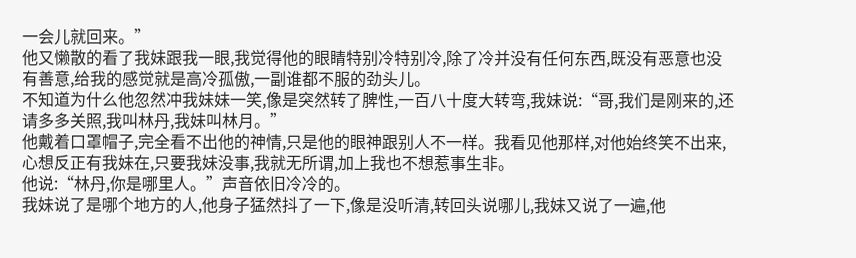一会儿就回来。”
他又懒散的看了我妹跟我一眼,我觉得他的眼睛特别冷特别冷,除了冷并没有任何东西,既没有恶意也没有善意,给我的感觉就是高冷孤傲,一副谁都不服的劲头儿。
不知道为什么他忽然冲我妹妹一笑,像是突然转了脾性,一百八十度大转弯,我妹说:“哥,我们是刚来的,还请多多关照,我叫林丹,我妹叫林月。”
他戴着口罩帽子,完全看不出他的神情,只是他的眼神跟别人不一样。我看见他那样,对他始终笑不出来,心想反正有我妹在,只要我妹没事,我就无所谓,加上我也不想惹事生非。
他说:“林丹,你是哪里人。”声音依旧冷冷的。
我妹说了是哪个地方的人,他身子猛然抖了一下,像是没听清,转回头说哪儿,我妹又说了一遍,他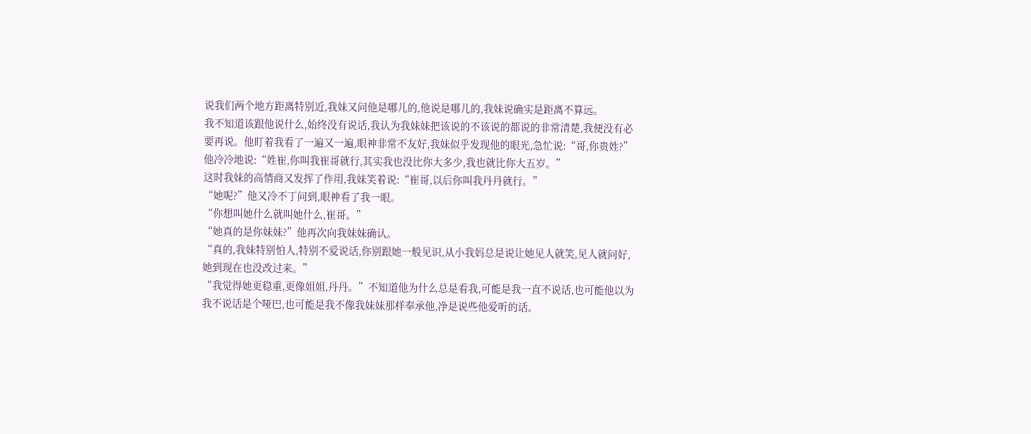说我们两个地方距离特别近,我妹又问他是哪儿的,他说是哪儿的,我妹说确实是距离不算远。
我不知道该跟他说什么,始终没有说话,我认为我妹妹把该说的不该说的都说的非常清楚,我便没有必要再说。他盯着我看了一遍又一遍,眼神非常不友好,我妹似乎发现他的眼光,急忙说:“哥,你贵姓?”
他冷冷地说:“姓崔,你叫我崔哥就行,其实我也没比你大多少,我也就比你大五岁。”
这时我妹的高情商又发挥了作用,我妹笑着说:“崔哥,以后你叫我丹丹就行。”
“她呢?”他又冷不丁问到,眼神看了我一眼。
“你想叫她什么就叫她什么,崔哥。”
“她真的是你妹妹?”他再次向我妹妹确认。
“真的,我妹特别怕人,特别不爱说话,你别跟她一般见识,从小我妈总是说让她见人就笑,见人就问好,她到现在也没改过来。”
“我觉得她更稳重,更像姐姐,丹丹。”不知道他为什么总是看我,可能是我一直不说话,也可能他以为我不说话是个哑巴,也可能是我不像我妹妹那样奉承他,净是说些他爱听的话。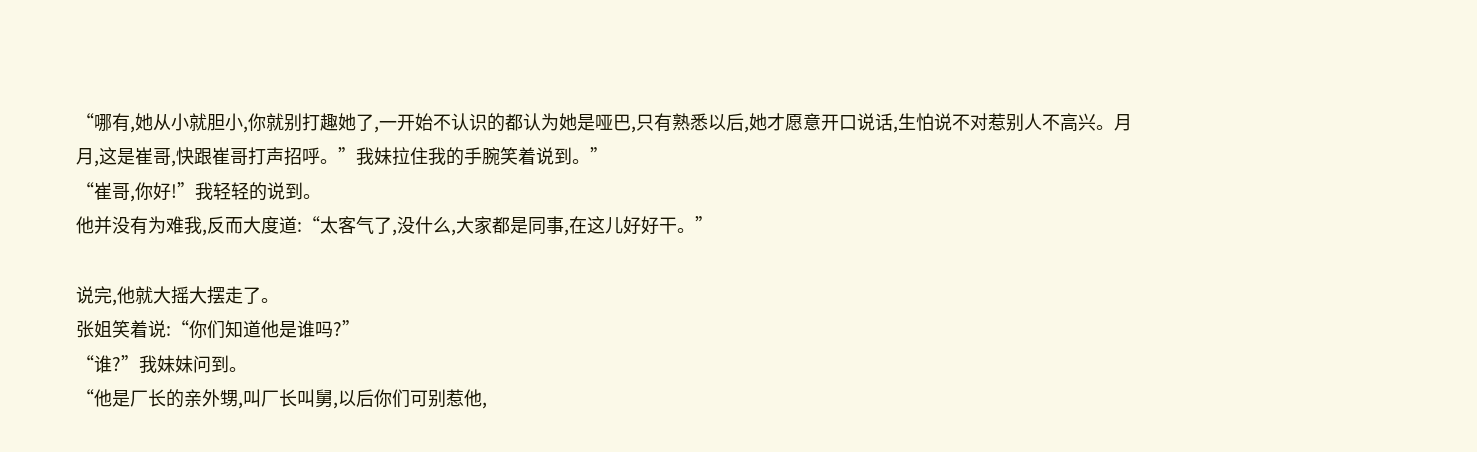“哪有,她从小就胆小,你就别打趣她了,一开始不认识的都认为她是哑巴,只有熟悉以后,她才愿意开口说话,生怕说不对惹别人不高兴。月月,这是崔哥,快跟崔哥打声招呼。”我妹拉住我的手腕笑着说到。”
“崔哥,你好!”我轻轻的说到。
他并没有为难我,反而大度道:“太客气了,没什么,大家都是同事,在这儿好好干。”

说完,他就大摇大摆走了。
张姐笑着说:“你们知道他是谁吗?”
“谁?”我妹妹问到。
“他是厂长的亲外甥,叫厂长叫舅,以后你们可别惹他,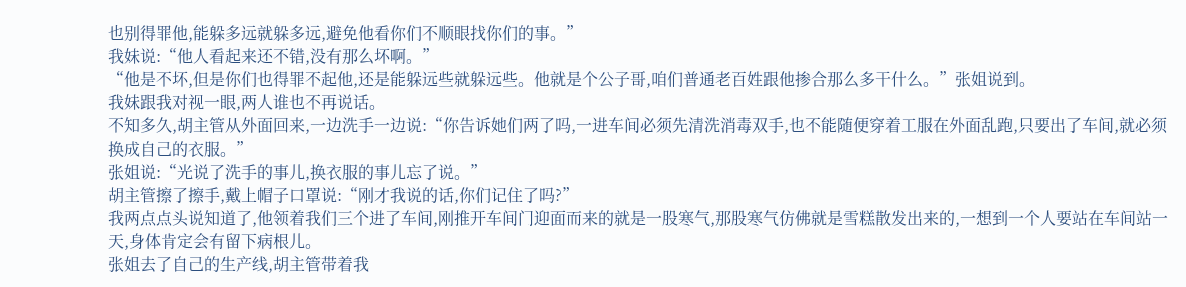也别得罪他,能躲多远就躲多远,避免他看你们不顺眼找你们的事。”
我妹说:“他人看起来还不错,没有那么坏啊。”
“他是不坏,但是你们也得罪不起他,还是能躲远些就躲远些。他就是个公子哥,咱们普通老百姓跟他掺合那么多干什么。”张姐说到。
我妹跟我对视一眼,两人谁也不再说话。
不知多久,胡主管从外面回来,一边洗手一边说:“你告诉她们两了吗,一进车间必须先清洗消毒双手,也不能随便穿着工服在外面乱跑,只要出了车间,就必须换成自己的衣服。”
张姐说:“光说了洗手的事儿,换衣服的事儿忘了说。”
胡主管擦了擦手,戴上帽子口罩说:“刚才我说的话,你们记住了吗?”
我两点点头说知道了,他领着我们三个进了车间,刚推开车间门迎面而来的就是一股寒气,那股寒气仿佛就是雪糕散发出来的,一想到一个人要站在车间站一天,身体肯定会有留下病根儿。
张姐去了自己的生产线,胡主管带着我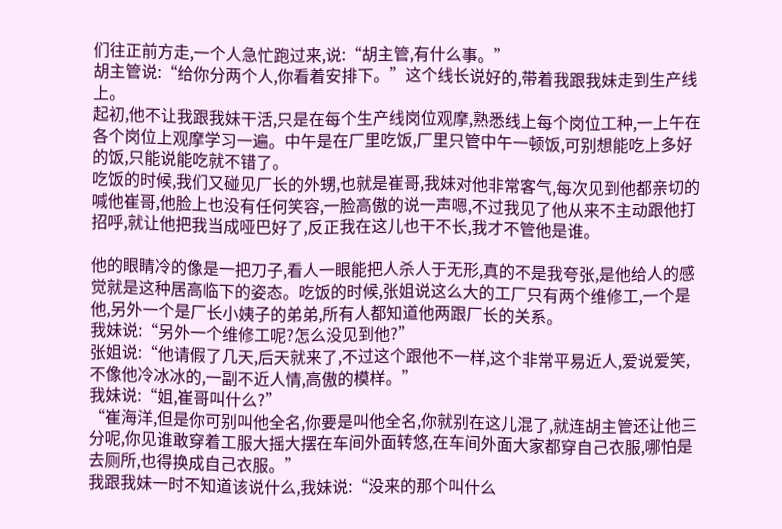们往正前方走,一个人急忙跑过来,说:“胡主管,有什么事。”
胡主管说:“给你分两个人,你看着安排下。”这个线长说好的,带着我跟我妹走到生产线上。
起初,他不让我跟我妹干活,只是在每个生产线岗位观摩,熟悉线上每个岗位工种,一上午在各个岗位上观摩学习一遍。中午是在厂里吃饭,厂里只管中午一顿饭,可别想能吃上多好的饭,只能说能吃就不错了。
吃饭的时候,我们又碰见厂长的外甥,也就是崔哥,我妹对他非常客气,每次见到他都亲切的喊他崔哥,他脸上也没有任何笑容,一脸高傲的说一声嗯,不过我见了他从来不主动跟他打招呼,就让他把我当成哑巴好了,反正我在这儿也干不长,我才不管他是谁。

他的眼睛冷的像是一把刀子,看人一眼能把人杀人于无形,真的不是我夸张,是他给人的感觉就是这种居高临下的姿态。吃饭的时候,张姐说这么大的工厂只有两个维修工,一个是他,另外一个是厂长小姨子的弟弟,所有人都知道他两跟厂长的关系。
我妹说:“另外一个维修工呢?怎么没见到他?”
张姐说:“他请假了几天,后天就来了,不过这个跟他不一样,这个非常平易近人,爱说爱笑,不像他冷冰冰的,一副不近人情,高傲的模样。”
我妹说:“姐,崔哥叫什么?”
“崔海洋,但是你可别叫他全名,你要是叫他全名,你就别在这儿混了,就连胡主管还让他三分呢,你见谁敢穿着工服大摇大摆在车间外面转悠,在车间外面大家都穿自己衣服,哪怕是去厕所,也得换成自己衣服。”
我跟我妹一时不知道该说什么,我妹说:“没来的那个叫什么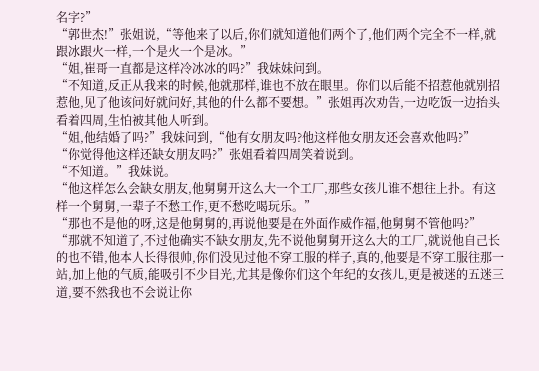名字?”
“郭世杰!”张姐说,“等他来了以后,你们就知道他们两个了,他们两个完全不一样,就跟冰跟火一样,一个是火一个是冰。”
“姐,崔哥一直都是这样冷冰冰的吗?”我妹妹问到。
“不知道,反正从我来的时候,他就那样,谁也不放在眼里。你们以后能不招惹他就别招惹他,见了他该问好就问好,其他的什么都不要想。”张姐再次劝告,一边吃饭一边抬头看着四周,生怕被其他人听到。
“姐,他结婚了吗?”我妹问到,“他有女朋友吗?他这样他女朋友还会喜欢他吗?”
“你觉得他这样还缺女朋友吗?”张姐看着四周笑着说到。
“不知道。”我妹说。
“他这样怎么会缺女朋友,他舅舅开这么大一个工厂,那些女孩儿谁不想往上扑。有这样一个舅舅,一辈子不愁工作,更不愁吃喝玩乐。”
“那也不是他的呀,这是他舅舅的,再说他要是在外面作威作福,他舅舅不管他吗?”
“那就不知道了,不过他确实不缺女朋友,先不说他舅舅开这么大的工厂,就说他自己长的也不错,他本人长得很帅,你们没见过他不穿工服的样子,真的,他要是不穿工服往那一站,加上他的气质,能吸引不少目光,尤其是像你们这个年纪的女孩儿,更是被迷的五迷三道,要不然我也不会说让你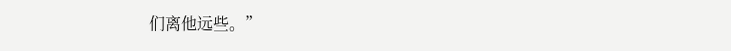们离他远些。”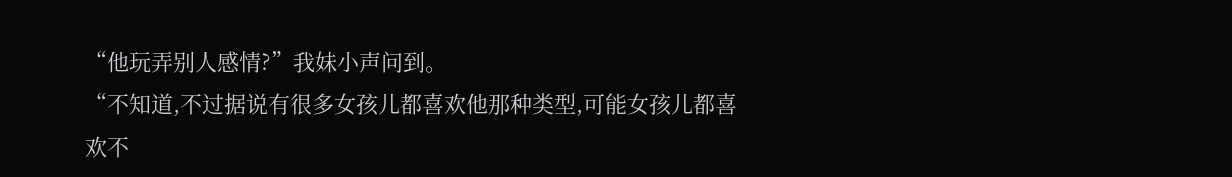“他玩弄别人感情?”我妹小声问到。
“不知道,不过据说有很多女孩儿都喜欢他那种类型,可能女孩儿都喜欢不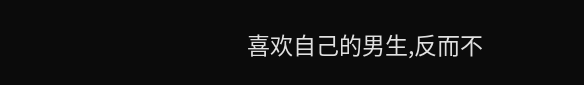喜欢自己的男生,反而不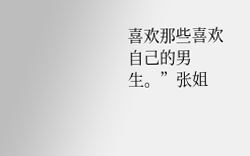喜欢那些喜欢自己的男生。”张姐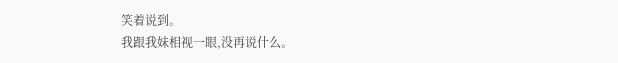笑着说到。
我跟我妹相视一眼,没再说什么。